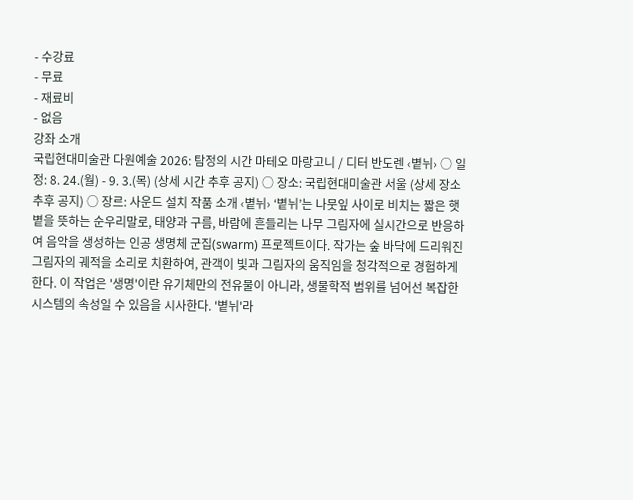- 수강료
- 무료
- 재료비
- 없음
강좌 소개
국립현대미술관 다원예술 2026: 탐정의 시간 마테오 마랑고니 / 디터 반도렌 ‹볕뉘› ○ 일정: 8. 24.(월) - 9. 3.(목) (상세 시간 추후 공지) ○ 장소: 국립현대미술관 서울 (상세 장소 추후 공지) ○ 장르: 사운드 설치 작품 소개 ‹볕뉘› ‘볕뉘’는 나뭇잎 사이로 비치는 짧은 햇볕을 뜻하는 순우리말로, 태양과 구름, 바람에 흔들리는 나무 그림자에 실시간으로 반응하여 음악을 생성하는 인공 생명체 군집(swarm) 프로젝트이다. 작가는 숲 바닥에 드리워진 그림자의 궤적을 소리로 치환하여, 관객이 빛과 그림자의 움직임을 청각적으로 경험하게 한다. 이 작업은 '생명'이란 유기체만의 전유물이 아니라, 생물학적 범위를 넘어선 복잡한 시스템의 속성일 수 있음을 시사한다. '볕뉘'라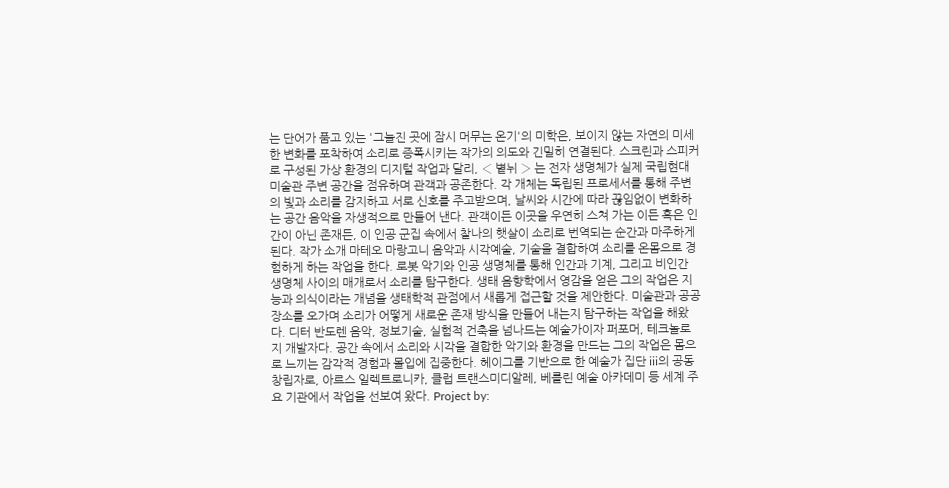는 단어가 품고 있는 '그늘진 곳에 잠시 머무는 온기'의 미학은, 보이지 않는 자연의 미세한 변화를 포착하여 소리로 증폭시키는 작가의 의도와 긴밀히 연결된다. 스크린과 스피커로 구성된 가상 환경의 디지털 작업과 달리, ‹ 볕뉘 › 는 전자 생명체가 실제 국립현대미술관 주변 공간을 점유하며 관객과 공존한다. 각 개체는 독립된 프로세서를 통해 주변의 빛과 소리를 감지하고 서로 신호를 주고받으며, 날씨와 시간에 따라 끊임없이 변화하는 공간 음악을 자생적으로 만들어 낸다. 관객이든 이곳을 우연히 스쳐 가는 이든 혹은 인간이 아닌 존재든, 이 인공 군집 속에서 찰나의 햇살이 소리로 번역되는 순간과 마주하게 된다. 작가 소개 마테오 마랑고니 음악과 시각예술, 기술을 결합하여 소리를 온몸으로 경험하게 하는 작업을 한다. 로봇 악기와 인공 생명체를 통해 인간과 기계, 그리고 비인간 생명체 사이의 매개로서 소리를 탐구한다. 생태 음향학에서 영감을 얻은 그의 작업은 지능과 의식이라는 개념을 생태학적 관점에서 새롭게 접근할 것을 제안한다. 미술관과 공공장소를 오가며 소리가 어떻게 새로운 존재 방식을 만들어 내는지 탐구하는 작업을 해왔다. 디터 반도렌 음악, 정보기술, 실험적 건축을 넘나드는 예술가이자 퍼포머, 테크놀로지 개발자다. 공간 속에서 소리와 시각을 결합한 악기와 환경을 만드는 그의 작업은 몸으로 느끼는 감각적 경험과 몰입에 집중한다. 헤이그를 기반으로 한 예술가 집단 iii의 공동 창립자로, 아르스 일렉트로니카, 클럽 트랜스미디알레, 베를린 예술 아카데미 등 세계 주요 기관에서 작업을 선보여 왔다. Project by: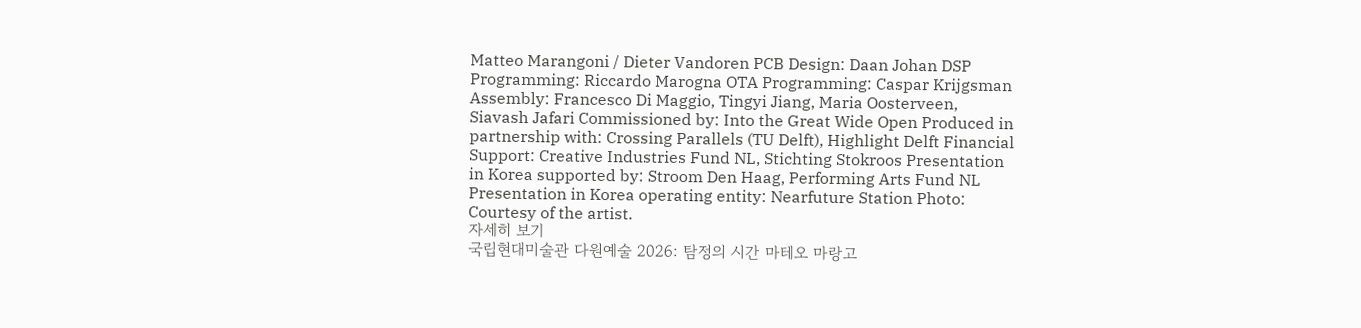Matteo Marangoni / Dieter Vandoren PCB Design: Daan Johan DSP Programming: Riccardo Marogna OTA Programming: Caspar Krijgsman Assembly: Francesco Di Maggio, Tingyi Jiang, Maria Oosterveen, Siavash Jafari Commissioned by: Into the Great Wide Open Produced in partnership with: Crossing Parallels (TU Delft), Highlight Delft Financial Support: Creative Industries Fund NL, Stichting Stokroos Presentation in Korea supported by: Stroom Den Haag, Performing Arts Fund NL Presentation in Korea operating entity: Nearfuture Station Photo: Courtesy of the artist.
자세히 보기
국립현대미술관 다원예술 2026: 탐정의 시간 마테오 마랑고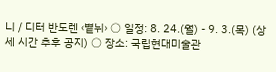니 / 디터 반도렌 ‹볕뉘› ○ 일정: 8. 24.(월) - 9. 3.(목) (상세 시간 추후 공지) ○ 장소: 국립현대미술관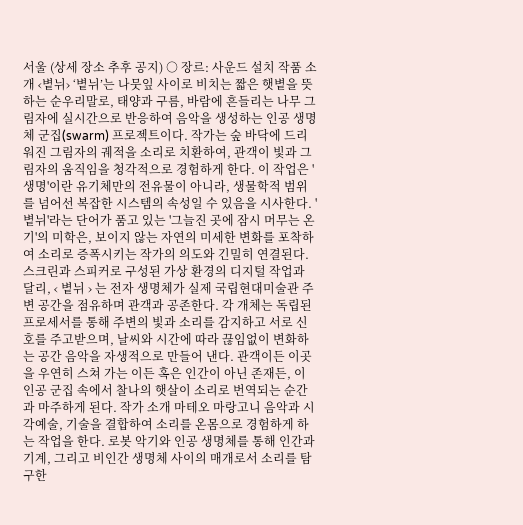서울 (상세 장소 추후 공지) ○ 장르: 사운드 설치 작품 소개 ‹볕뉘› ‘볕뉘’는 나뭇잎 사이로 비치는 짧은 햇볕을 뜻하는 순우리말로, 태양과 구름, 바람에 흔들리는 나무 그림자에 실시간으로 반응하여 음악을 생성하는 인공 생명체 군집(swarm) 프로젝트이다. 작가는 숲 바닥에 드리워진 그림자의 궤적을 소리로 치환하여, 관객이 빛과 그림자의 움직임을 청각적으로 경험하게 한다. 이 작업은 '생명'이란 유기체만의 전유물이 아니라, 생물학적 범위를 넘어선 복잡한 시스템의 속성일 수 있음을 시사한다. '볕뉘'라는 단어가 품고 있는 '그늘진 곳에 잠시 머무는 온기'의 미학은, 보이지 않는 자연의 미세한 변화를 포착하여 소리로 증폭시키는 작가의 의도와 긴밀히 연결된다. 스크린과 스피커로 구성된 가상 환경의 디지털 작업과 달리, ‹ 볕뉘 › 는 전자 생명체가 실제 국립현대미술관 주변 공간을 점유하며 관객과 공존한다. 각 개체는 독립된 프로세서를 통해 주변의 빛과 소리를 감지하고 서로 신호를 주고받으며, 날씨와 시간에 따라 끊임없이 변화하는 공간 음악을 자생적으로 만들어 낸다. 관객이든 이곳을 우연히 스쳐 가는 이든 혹은 인간이 아닌 존재든, 이 인공 군집 속에서 찰나의 햇살이 소리로 번역되는 순간과 마주하게 된다. 작가 소개 마테오 마랑고니 음악과 시각예술, 기술을 결합하여 소리를 온몸으로 경험하게 하는 작업을 한다. 로봇 악기와 인공 생명체를 통해 인간과 기계, 그리고 비인간 생명체 사이의 매개로서 소리를 탐구한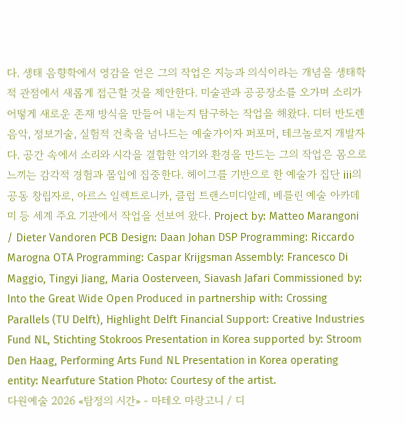다. 생태 음향학에서 영감을 얻은 그의 작업은 지능과 의식이라는 개념을 생태학적 관점에서 새롭게 접근할 것을 제안한다. 미술관과 공공장소를 오가며 소리가 어떻게 새로운 존재 방식을 만들어 내는지 탐구하는 작업을 해왔다. 디터 반도렌 음악, 정보기술, 실험적 건축을 넘나드는 예술가이자 퍼포머, 테크놀로지 개발자다. 공간 속에서 소리와 시각을 결합한 악기와 환경을 만드는 그의 작업은 몸으로 느끼는 감각적 경험과 몰입에 집중한다. 헤이그를 기반으로 한 예술가 집단 iii의 공동 창립자로, 아르스 일렉트로니카, 클럽 트랜스미디알레, 베를린 예술 아카데미 등 세계 주요 기관에서 작업을 선보여 왔다. Project by: Matteo Marangoni / Dieter Vandoren PCB Design: Daan Johan DSP Programming: Riccardo Marogna OTA Programming: Caspar Krijgsman Assembly: Francesco Di Maggio, Tingyi Jiang, Maria Oosterveen, Siavash Jafari Commissioned by: Into the Great Wide Open Produced in partnership with: Crossing Parallels (TU Delft), Highlight Delft Financial Support: Creative Industries Fund NL, Stichting Stokroos Presentation in Korea supported by: Stroom Den Haag, Performing Arts Fund NL Presentation in Korea operating entity: Nearfuture Station Photo: Courtesy of the artist.
다원예술 2026 «탐정의 시간» - 마테오 마랑고니 / 디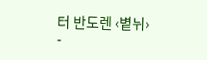터 반도렌 ‹볕뉘›
-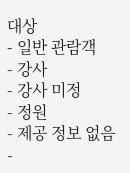대상
- 일반 관람객
- 강사
- 강사 미정
- 정원
- 제공 정보 없음
-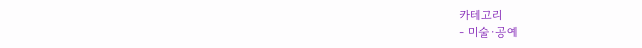카테고리
- 미술·공예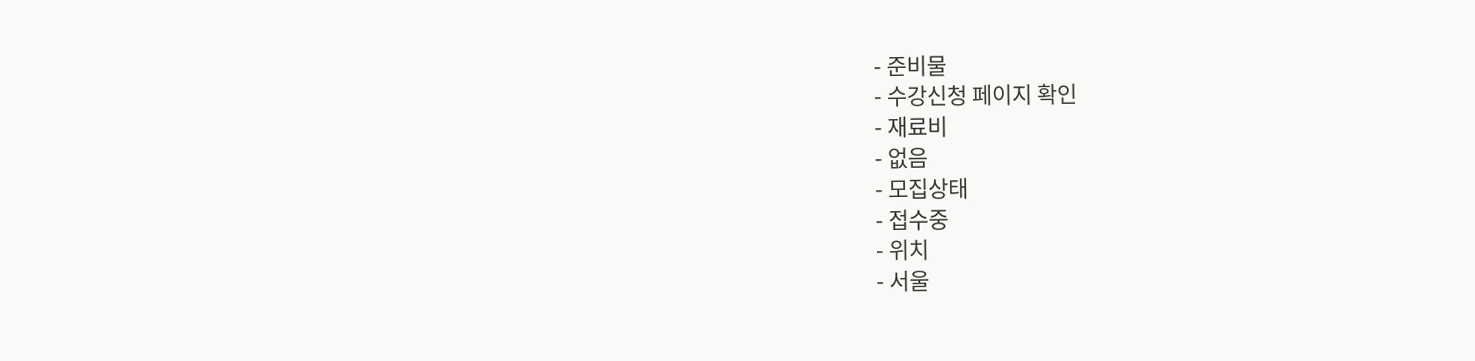- 준비물
- 수강신청 페이지 확인
- 재료비
- 없음
- 모집상태
- 접수중
- 위치
- 서울